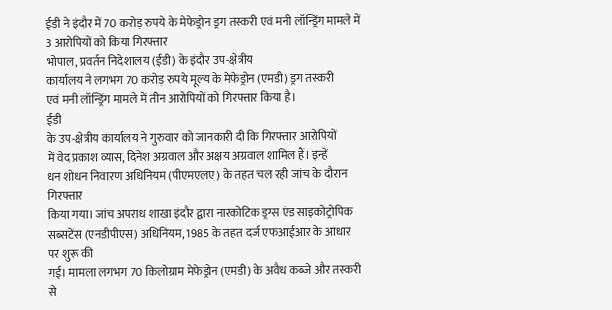ईडी ने इंदौर में 70 करोड़ रुपये के मेफेड्रोन ड्रग तस्करी एवं मनी लॉन्ड्रिंग मामले में 3 आरोपियों को किया गिरफ्तार
भोपाल, प्रवर्तन निदेशालय (ईडी) के इंदौर उप-क्षेत्रीय
कार्यालय ने लगभग 70 करोड़ रुपये मूल्य के मेफेड्रोन (एमडी) ड्रग तस्करी
एवं मनी लॉन्ड्रिंग मामले में तीन आरोपियों को गिरफ्तार किया है।
ईडी
के उप-क्षेत्रीय कार्यालय ने गुरुवार को जानकारी दी कि गिरफ्तार आरोपियों
में वेद प्रकाश व्यास, दिनेश अग्रवाल और अक्षय अग्रवाल शामिल हैं। इन्हें
धन शोधन निवारण अधिनियम (पीएमएलए) के तहत चल रही जांच के दौरान गिरफ्तार
किया गया। जांच अपराध शाखा इंदौर द्वारा नारकोटिक ड्रग्स एंड साइकोट्रोपिक
सब्सटेंस (एनडीपीएस) अधिनियम, 1985 के तहत दर्ज एफआईआर के आधार पर शुरू की
गई। मामला लगभग 70 किलोग्राम मेफेड्रोन (एमडी) के अवैध कब्जे और तस्करी से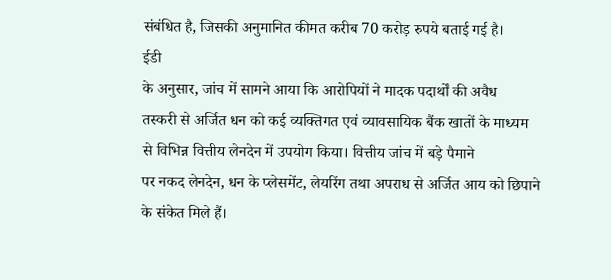संबंधित है, जिसकी अनुमानित कीमत करीब 70 करोड़ रुपये बताई गई है।
ईडी
के अनुसार, जांच में सामने आया कि आरोपियों ने मादक पदार्थों की अवैध
तस्करी से अर्जित धन को कई व्यक्तिगत एवं व्यावसायिक बैंक खातों के माध्यम
से विभिन्न वित्तीय लेनदेन में उपयोग किया। वित्तीय जांच में बड़े पैमाने
पर नकद लेनदेन, धन के प्लेसमेंट, लेयरिंग तथा अपराध से अर्जित आय को छिपाने
के संकेत मिले हैं।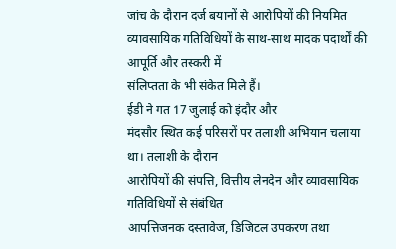जांच के दौरान दर्ज बयानों से आरोपियों की नियमित
व्यावसायिक गतिविधियों के साथ-साथ मादक पदार्थों की आपूर्ति और तस्करी में
संलिप्तता के भी संकेत मिले हैं।
ईडी ने गत 17 जुलाई को इंदौर और
मंदसौर स्थित कई परिसरों पर तलाशी अभियान चलाया था। तलाशी के दौरान
आरोपियों की संपत्ति, वित्तीय लेनदेन और व्यावसायिक गतिविधियों से संबंधित
आपत्तिजनक दस्तावेज, डिजिटल उपकरण तथा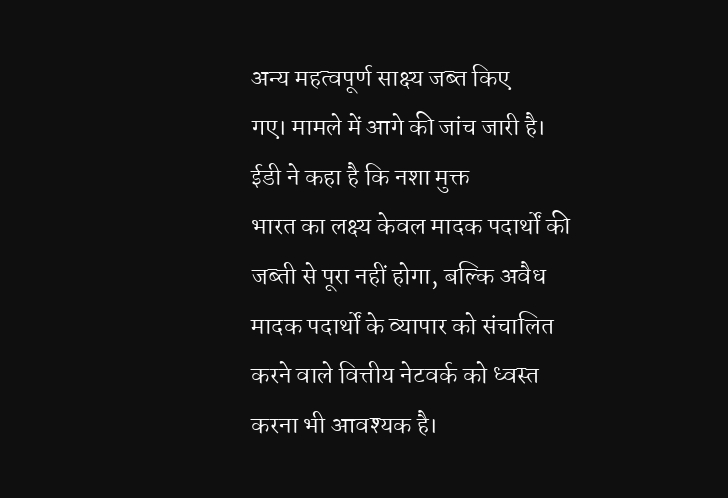अन्य महत्वपूर्ण साक्ष्य जब्त किए
गए। मामले में आगे की जांच जारी है।
ईडी ने कहा है कि नशा मुक्त
भारत का लक्ष्य केवल मादक पदार्थों की जब्ती से पूरा नहीं होगा, बल्कि अवैध
मादक पदार्थों के व्यापार को संचालित करने वाले वित्तीय नेटवर्क को ध्वस्त
करना भी आवश्यक है।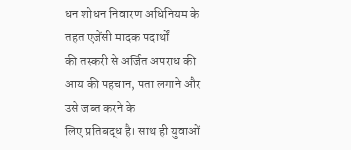धन शोधन निवारण अधिनियम के तहत एजेंसी मादक पदार्थों
की तस्करी से अर्जित अपराध की आय की पहचान, पता लगाने और उसे जब्त करने के
लिए प्रतिबद्ध है। साथ ही युवाओं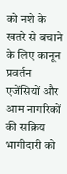को नशे के खतरे से बचाने के लिए कानून
प्रवर्तन एजेंसियों और आम नागरिकों की सक्रिय भागीदारी को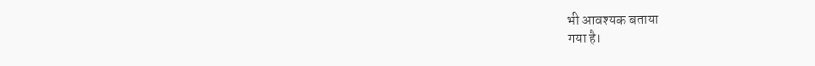भी आवश्यक बताया
गया है।